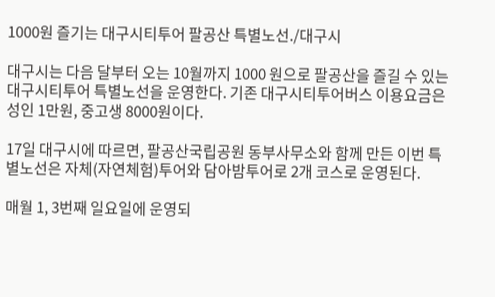1000원 즐기는 대구시티투어 팔공산 특별노선./대구시

대구시는 다음 달부터 오는 10월까지 1000 원으로 팔공산을 즐길 수 있는 대구시티투어 특별노선을 운영한다. 기존 대구시티투어버스 이용요금은 성인 1만원, 중고생 8000원이다.

17일 대구시에 따르면, 팔공산국립공원 동부사무소와 함께 만든 이번 특별노선은 자체(자연체험)투어와 담아밤투어로 2개 코스로 운영된다.

매월 1, 3번째 일요일에 운영되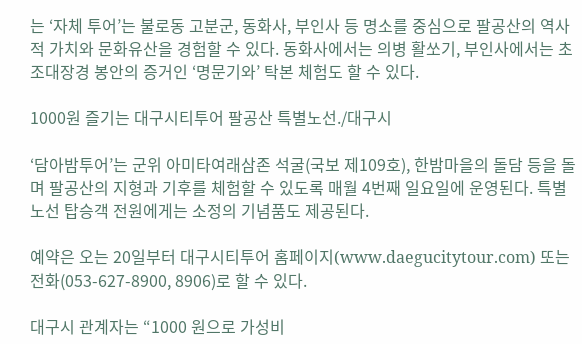는 ‘자체 투어’는 불로동 고분군, 동화사, 부인사 등 명소를 중심으로 팔공산의 역사적 가치와 문화유산을 경험할 수 있다. 동화사에서는 의병 활쏘기, 부인사에서는 초조대장경 봉안의 증거인 ‘명문기와’ 탁본 체험도 할 수 있다.

1000원 즐기는 대구시티투어 팔공산 특별노선./대구시

‘담아밤투어’는 군위 아미타여래삼존 석굴(국보 제109호), 한밤마을의 돌담 등을 돌며 팔공산의 지형과 기후를 체험할 수 있도록 매월 4번째 일요일에 운영된다. 특별노선 탑승객 전원에게는 소정의 기념품도 제공된다.

예약은 오는 20일부터 대구시티투어 홈페이지(www.daegucitytour.com) 또는 전화(053-627-8900, 8906)로 할 수 있다.

대구시 관계자는 “1000 원으로 가성비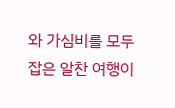와 가심비를 모두 잡은 알찬 여행이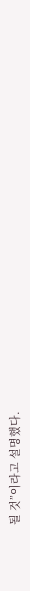될 것”이라고 설명했다.